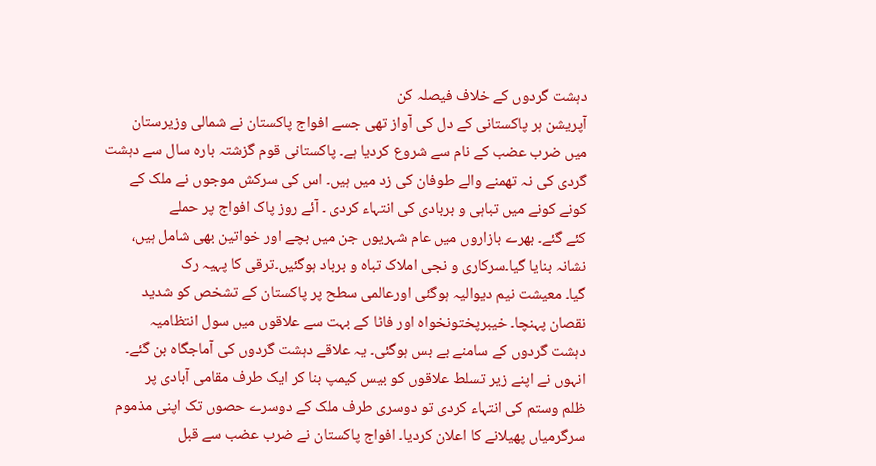دہشت گردوں کے خلاف فیصلہ کن
آپریشن ہر پاکستانی کے دل کی آواز تھی جسے افواج پاکستان نے شمالی وزیرستان
میں ضرب عضب کے نام سے شروع کردیا ہے۔ پاکستانی قوم گزشتہ بارہ سال سے دہشت
گردی کی نہ تھمنے والے طوفان کی زد میں ہیں۔ اس کی سرکش موجوں نے ملک کے
کونے کونے میں تباہی و بربادی کی انتہاء کردی ۔ آئے روز پاک افواج پر حملے
کئے گئے۔ بھرے بازاروں میں عام شہریوں جن میں بچے اور خواتین بھی شامل ہیں،
نشانہ بنایا گیا۔سرکاری و نجی املاک تباہ و برباد ہوگئیں۔ترقی کا پہیہ رک
گیا۔ معیشت نیم دیوالیہ ہوگئی اورعالمی سطح پر پاکستان کے تشخص کو شدید
نقصان پہنچا۔ خیبرپختونخواہ اور فاٹا کے بہت سے علاقوں میں سول انتظامیہ
دہشت گردوں کے سامنے بے بس ہوگئی۔ یہ علاقے دہشت گردوں کی آماجگاہ بن گئے۔
انہوں نے اپنے زیر تسلط علاقوں کو بیس کیمپ بنا کر ایک طرف مقامی آبادی پر
ظلم وستم کی انتہاء کردی تو دوسری طرف ملک کے دوسرے حصوں تک اپنی مذموم
سرگرمیاں پھیلانے کا اعلان کردیا۔ افواج پاکستان نے ضرب عضب سے قبل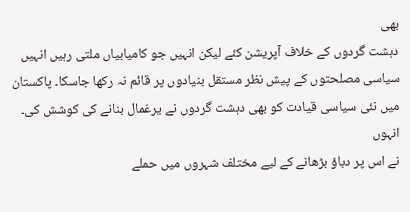بھی
دہشت گردوں کے خلاف آپریشن کئے لیکن انہیں جو کامیابیاں ملتی رہیں انہیں
سیاسی مصلحتوں کے پیش نظر مستقل بنیادوں پر قائم نہ رکھا جاسکا۔ پاکستان
میں نئی سیاسی قیادت کو بھی دہشت گردوں نے یرغمال بنانے کی کوشش کی۔ انہوں
نے اس پر دباؤ بڑھانے کے لیے مختلف شہروں میں حملے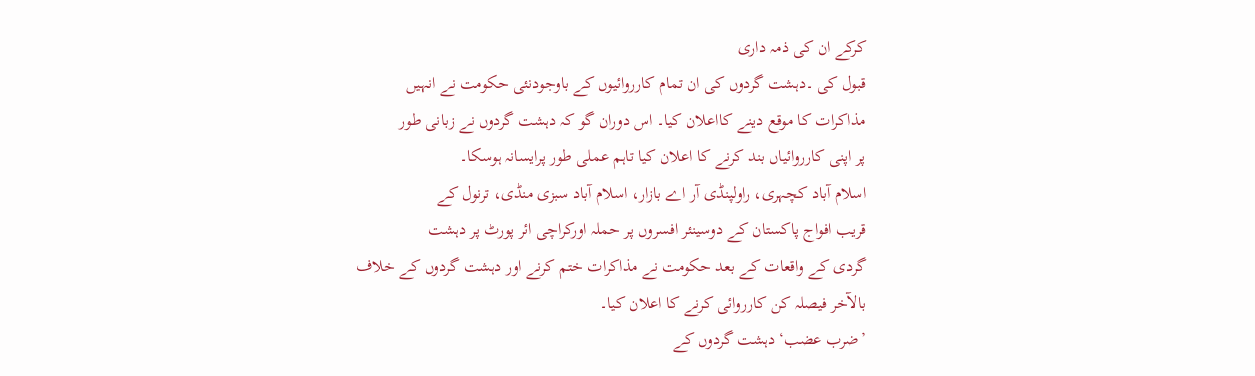کرکے ان کی ذمہ داری
قبول کی ۔دہشت گردوں کی ان تمام کارروائیوں کے باوجودنئی حکومت نے انہیں
مذاکرات کا موقع دینے کااعلان کیا۔ اس دوران گو کہ دہشت گردوں نے زبانی طور
پر اپنی کارروائیاں بند کرنے کا اعلان کیا تاہم عملی طور پرایسانہ ہوسکا۔
اسلام آباد کچہری، راولپنڈی آر اے بازار، اسلام آباد سبزی منڈی، ترنول کے
قریب افواج پاکستان کے دوسینئر افسروں پر حملہ اورکراچی ائر پورٹ پر دہشت
گردی کے واقعات کے بعد حکومت نے مذاکرات ختم کرنے اور دہشت گردوں کے خلاف
بالآخر فیصلہ کن کارروائی کرنے کا اعلان کیا۔
’ضرب عضب‘ دہشت گردوں کے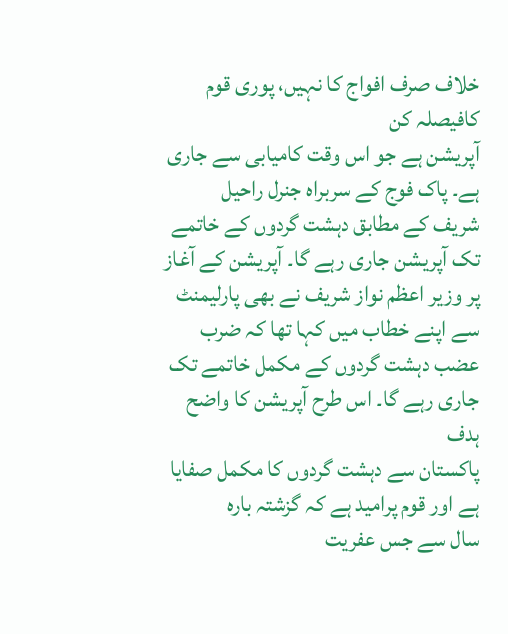خلاف صرف افواج کا نہیں، پوری قوم کافیصلہ کن
آپریشن ہے جو اس وقت کامیابی سے جاری ہے۔ پاک فوج کے سربراہ جنرل راحیل
شریف کے مطابق دہشت گردوں کے خاتمے تک آپریشن جاری رہے گا۔ آپریشن کے آغاز
پر وزیر اعظم نواز شریف نے بھی پارلیمنٹ سے اپنے خطاب میں کہا تھا کہ ضرب
عضب دہشت گردوں کے مکمل خاتمے تک جاری رہے گا۔ اس طرح آپریشن کا واضح ہدف
پاکستان سے دہشت گردوں کا مکمل صفایا ہے اور قوم پرامید ہے کہ گزشتہ بارہ
سال سے جس عفریت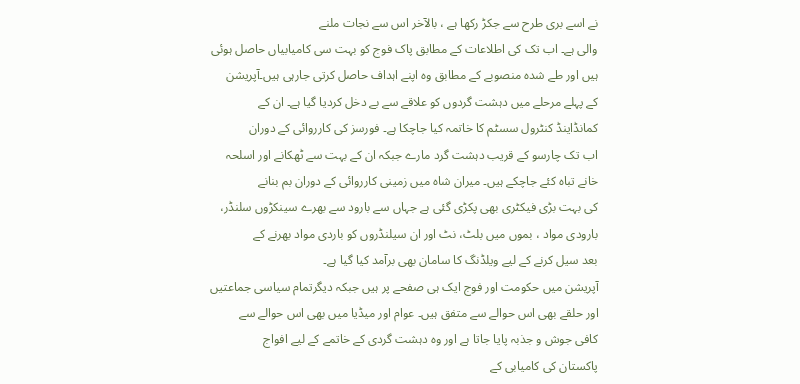نے اسے بری طرح سے جکڑ رکھا ہے ، بالآخر اس سے نجات ملنے
والی ہے۔ اب تک کی اطلاعات کے مطابق پاک فوج کو بہت سی کامیابیاں حاصل ہوئی
ہیں اور طے شدہ منصوبے کے مطابق وہ اپنے اہداف حاصل کرتی جارہی ہیں۔آپریشن
کے پہلے مرحلے میں دہشت گردوں کو علاقے سے بے دخل کردیا گیا ہے۔ ان کے
کمانڈاینڈ کنٹرول سسٹم کا خاتمہ کیا جاچکا ہے۔ فورسز کی کارروائی کے دوران
اب تک چارسو کے قریب دہشت گرد مارے جبکہ ان کے بہت سے ٹھکانے اور اسلحہ
خانے تباہ کئے جاچکے ہیں۔ میران شاہ میں زمینی کارروائی کے دوران بم بنانے
کی بہت بڑی فیکٹری بھی پکڑی گئی ہے جہاں سے بارود سے بھرے سینکڑوں سلنڈر،
بارودی مواد ، بموں میں بلٹ، نٹ اور ان سیلنڈروں کو باردی مواد بھرنے کے
بعد سیل کرنے کے لیے ویلڈنگ کا سامان بھی برآمد کیا گیا ہے۔
آپریشن میں حکومت اور فوج ایک ہی صفحے پر ہیں جبکہ دیگرتمام سیاسی جماعتیں
اور حلقے بھی اس حوالے سے متفق ہیں۔ عوام اور میڈیا میں بھی اس حوالے سے
کافی جوش و جذبہ پایا جاتا ہے اور وہ دہشت گردی کے خاتمے کے لیے افواج
پاکستان کی کامیابی کے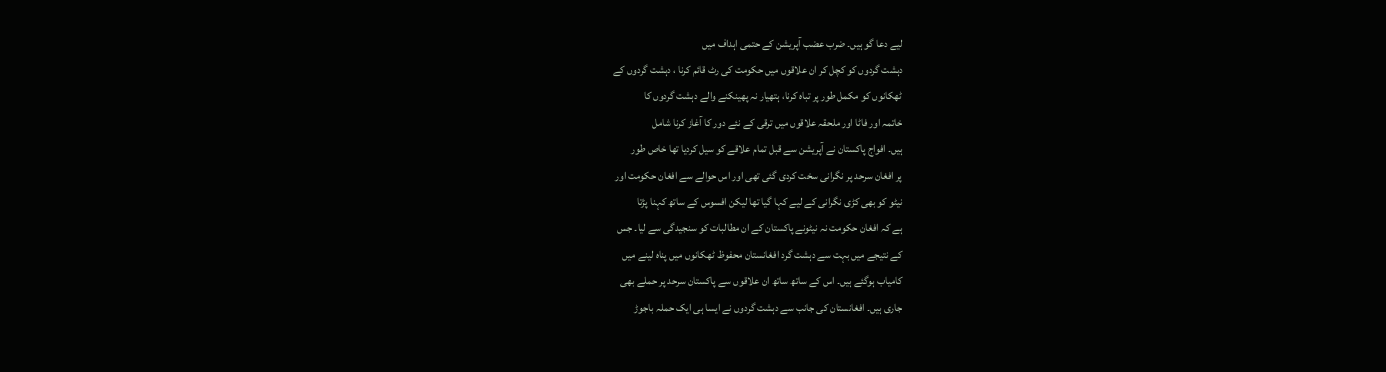لیے دعا گو ہیں۔ ضرب عضب آپریشن کے حتمی اہداف میں
دہشت گردوں کو کچل کر ان علاقوں میں حکومت کی رٹ قائم کرنا ، دہشت گردوں کے
ٹھکانوں کو مکمل طور پر تباہ کرنا، ہتھیار نہ پھینکنے والے دہشت گردوں کا
خاتمہ اور فاٹا اور ملحقہ علاقوں میں ترقی کے نئے دور کا آغاز کرنا شامل
ہیں۔ افواج پاکستان نے آپریشن سے قبل تمام علاقے کو سیل کردیا تھا خاص طور
پر افغان سرحد پر نگرانی سخت کردی گئی تھی اور اس حوالے سے افغان حکومت اور
نیٹو کو بھی کڑی نگرانی کے لیے کہا گیا تھا لیکن افسوس کے ساتھ کہنا پڑتا
ہے کہ افغان حکومت نہ نیٹونے پاکستان کے ان مطالبات کو سنجیدگی سے لیا۔ جس
کے نتیجے میں بہت سے دہشت گرد افغانستان محفوظ ٹھکانوں میں پناہ لینے میں
کامیاب ہوگئے ہیں۔ اس کے ساتھ ساتھ ان علاقوں سے پاکستان سرحد پر حملے بھی
جاری ہیں۔ افغانستان کی جانب سے دہشت گردوں نے ایسا ہی ایک حملہ باجوڑ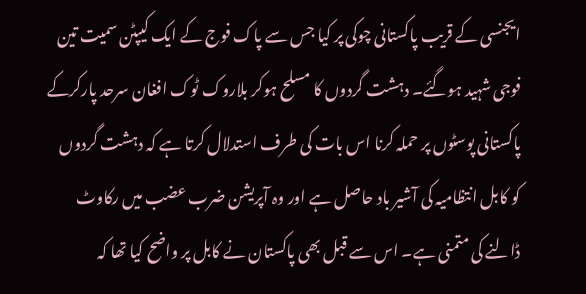ایجنسی کے قریب پاکستانی چوکی پر کیا جس سے پاک فوج کے ایک کیپٹن سمیت تین
فوجی شہید ہوگئے۔ دہشت گردوں کا مسلح ہوکر بلاروک ٹوک افغان سرحد پارکرکے
پاکستانی پوسٹوں پر حملہ کرنا اس بات کی طرف استدلال کرتا ہے کہ دہشت گردوں
کو کابل انتظامیہ کی آشیر باد حاصل ہے اور وہ آپریشن ضرب عضب میں رکاوٹ
ڈالنے کی متمنی ہے۔ اس سے قبل بھی پاکستان نے کابل پر واضح کیا تھا کہ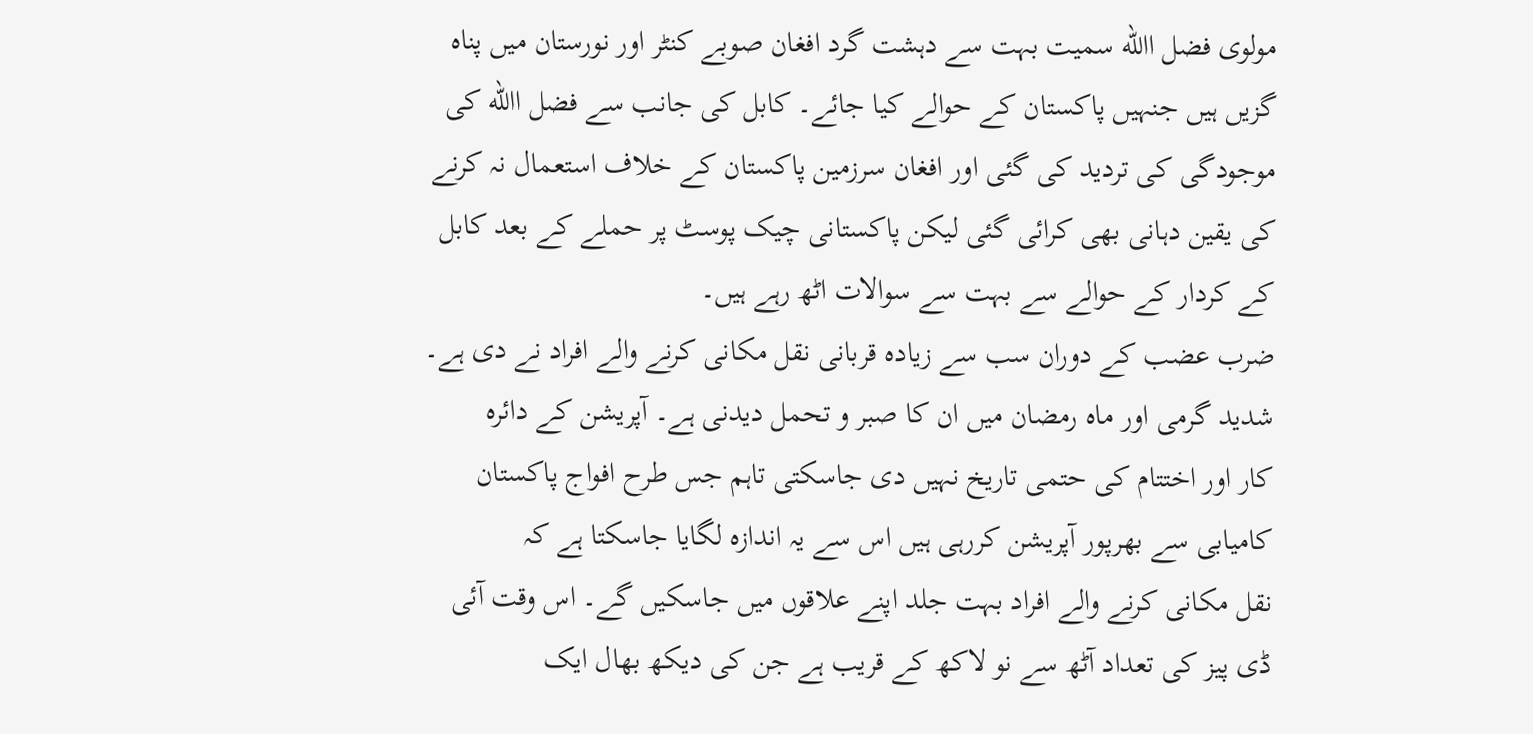مولوی فضل االله سمیت بہت سے دہشت گرد افغان صوبے کنٹر اور نورستان میں پناہ
گزیں ہیں جنہیں پاکستان کے حوالے کیا جائے۔ کابل کی جانب سے فضل االله کی
موجودگی کی تردید کی گئی اور افغان سرزمین پاکستان کے خلاف استعمال نہ کرنے
کی یقین دہانی بھی کرائی گئی لیکن پاکستانی چیک پوسٹ پر حملے کے بعد کابل
کے کردار کے حوالے سے بہت سے سوالات اٹھ رہے ہیں۔
ضرب عضب کے دوران سب سے زیادہ قربانی نقل مکانی کرنے والے افراد نے دی ہے۔
شدید گرمی اور ماہ رمضان میں ان کا صبر و تحمل دیدنی ہے۔ آپریشن کے دائرہ
کار اور اختتام کی حتمی تاریخ نہیں دی جاسکتی تاہم جس طرح افواج پاکستان
کامیابی سے بھرپور آپریشن کررہی ہیں اس سے یہ اندازہ لگایا جاسکتا ہے کہ
نقل مکانی کرنے والے افراد بہت جلد اپنے علاقوں میں جاسکیں گے۔ اس وقت آئی
ڈی پیز کی تعداد آٹھ سے نو لاکھ کے قریب ہے جن کی دیکھ بھال ایک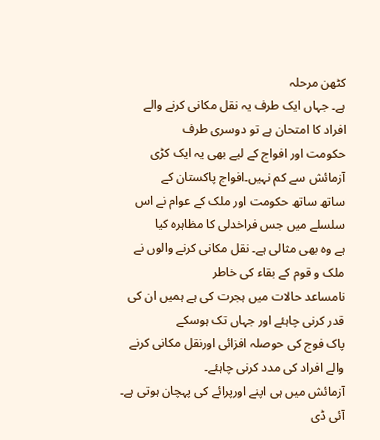کٹھن مرحلہ
ہے۔ جہاں ایک طرف یہ نقل مکانی کرنے والے افراد کا امتحان ہے تو دوسری طرف
حکومت اور افواج کے لیے بھی یہ ایک کڑی آزمائش سے کم نہیں۔افواج پاکستان کے
ساتھ ساتھ حکومت اور ملک کے عوام نے اس سلسلے میں جس فراخدلی کا مظاہرہ کیا
ہے وہ بھی مثالی ہے۔ نقل مکانی کرنے والوں نے ملک و قوم کے بقاء کی خاطر
نامساعد حالات میں ہجرت کی ہے ہمیں ان کی قدر کرنی چاہئے اور جہاں تک ہوسکے
پاک فوج کی حوصلہ افزائی اورنقل مکانی کرنے والے افراد کی مدد کرنی چاہئے۔
آزمائش میں ہی اپنے اورپرائے کی پہچان ہوتی ہے۔ آئی ڈی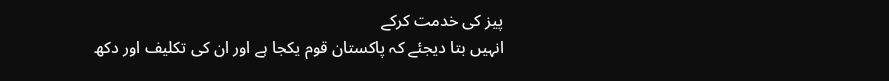پیز کی خدمت کرکے
انہیں بتا دیجئے کہ پاکستان قوم یکجا ہے اور ان کی تکلیف اور دکھ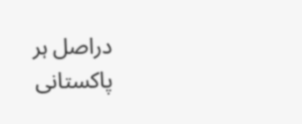دراصل ہر
پاکستانی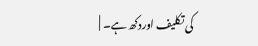کی تکلیف اوردکھ ہے۔ |